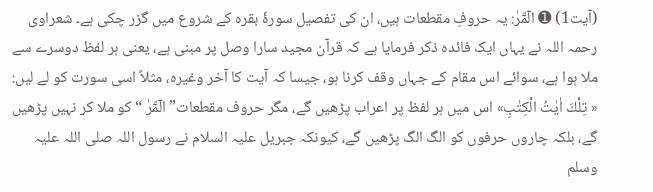(آیت1) ➊ الٓمّٓرٰ: یہ حروفِ مقطعات ہیں، ان کی تفصیل سورۂ بقرہ کے شروع میں گزر چکی ہے۔ شعراوی رحمہ اللہ نے یہاں ایک فائدہ ذکر فرمایا ہے کہ قرآن مجید سارا وصل پر مبنی ہے، یعنی ہر لفظ دوسرے سے ملا ہوا ہے، سوائے اس مقام کے جہاں وقف کرنا ہو، جیسا کہ آیت کا آخر وغیرہ، مثلاً اسی سورت کو لے لیں: « تِلْكَ اٰيٰتُ الْكِتٰبِ» اس میں ہر لفظ پر اعراب پڑھیں گے، مگر حروف مقطعات” الٓمّٓرٰ “ کو ملا کر نہیں پڑھیں گے، بلکہ چاروں حرفوں کو الگ الگ پڑھیں گے، کیونکہ جبریل علیہ السلام نے رسول اللہ صلی اللہ علیہ وسلم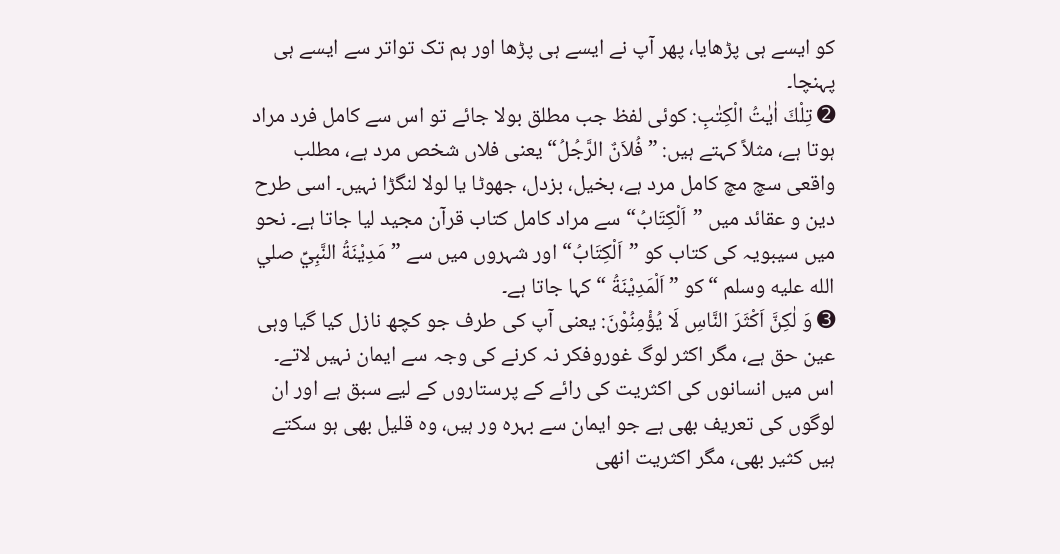کو ایسے ہی پڑھایا، پھر آپ نے ایسے ہی پڑھا اور ہم تک تواتر سے ایسے ہی پہنچا۔
➋ تِلْكَ اٰيٰتُ الْكِتٰبِ: کوئی لفظ جب مطلق بولا جائے تو اس سے کامل فرد مراد ہوتا ہے، مثلاً کہتے ہیں: ”فُلاَنٌ الرَّجُلُ“ یعنی فلاں شخص مرد ہے، مطلب واقعی سچ مچ کامل مرد ہے، بخیل، بزدل، جھوٹا یا لولا لنگڑا نہیں۔ اسی طرح دین و عقائد میں ”اَلْكِتَابُ“ سے مراد کامل کتاب قرآن مجید لیا جاتا ہے۔ نحو میں سیبویہ کی کتاب کو ”اَلْكِتَابُ“ اور شہروں میں سے ”مَدِيْنَةُ النَّبِيِّ صلي الله عليه وسلم “ کو ” اَلْمَدِيْنَةُ “ کہا جاتا ہے۔
➌ وَ لٰكِنَّ اَكْثَرَ النَّاسِ لَا يُؤْمِنُوْنَ: یعنی آپ کی طرف جو کچھ نازل کیا گیا وہی عین حق ہے، مگر اکثر لوگ غوروفکر نہ کرنے کی وجہ سے ایمان نہیں لاتے۔ اس میں انسانوں کی اکثریت کی رائے کے پرستاروں کے لیے سبق ہے اور ان لوگوں کی تعریف بھی ہے جو ایمان سے بہرہ ور ہیں، وہ قلیل بھی ہو سکتے ہیں کثیر بھی، مگر اکثریت انھی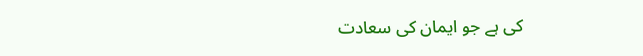کی ہے جو ایمان کی سعادت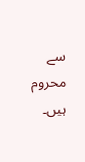سے محروم ہیں۔